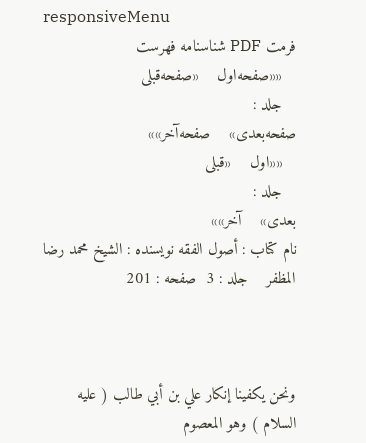responsiveMenu
فرمت PDF شناسنامه فهرست
   ««صفحه‌اول    «صفحه‌قبلی
   جلد :
صفحه‌بعدی»    صفحه‌آخر»»
   ««اول    «قبلی
   جلد :
بعدی»    آخر»»
نام کتاب : أصول الفقه نویسنده : الشيخ محمد رضا المظفر    جلد : 3  صفحه : 201



ونحن يكفينا إنكار علي بن أبي طالب ( عليه السلام ) وهو المعصوم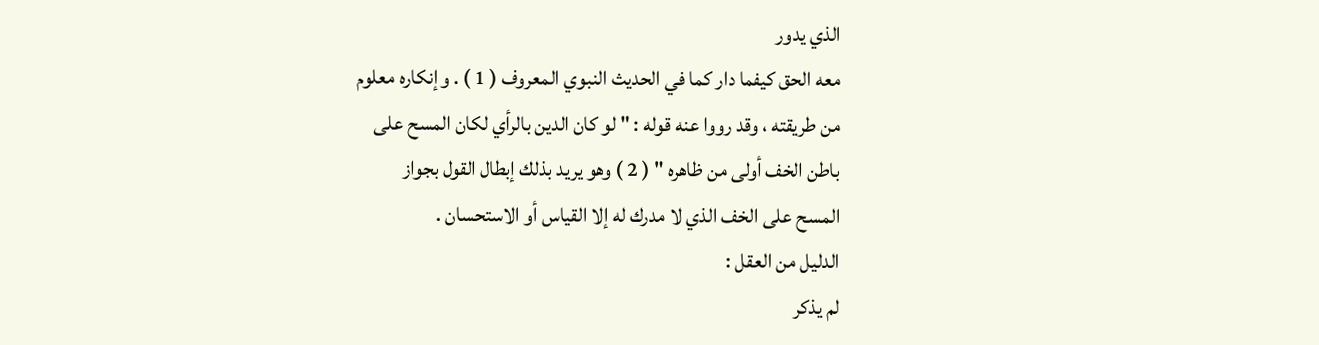الذي يدور
معه الحق كيفما دار كما في الحديث النبوي المعروف ( 1 ) . وإنكاره معلوم
من طريقته ، وقد رووا عنه قوله : " لو كان الدين بالرأي لكان المسح على
باطن الخف أولى من ظاهره " ( 2 ) وهو يريد بذلك إبطال القول بجواز
المسح على الخف الذي لا مدرك له إلا القياس أو الاستحسان .
الدليل من العقل :
لم يذكر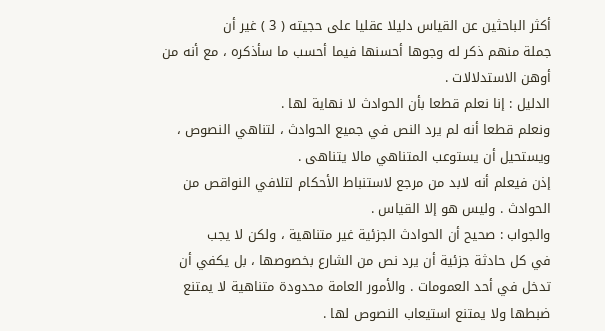أكثر الباحثين عن القياس دليلا عقليا على حجيته ( 3 ) غير أن
جملة منهم ذكر له وجوها أحسنها فيما أحسب ما سأذكره ، مع أنه من
أوهن الاستدلالات .
الدليل : إنا نعلم قطعا بأن الحوادث لا نهاية لها .
ونعلم قطعا أنه لم يرد النص في جميع الحوادث ، لتناهي النصوص ،
ويستحيل أن يستوعب المتناهي مالا يتناهى .
إذن فيعلم أنه لابد من مرجع لاستنباط الأحكام لتلافي النواقص من
الحوادث . وليس هو إلا القياس .
والجواب : صحيح أن الحوادث الجزئية غير متناهية ، ولكن لا يجب
في كل حادثة جزئية أن يرد نص من الشارع بخصوصها ، بل يكفي أن
تدخل في أحد العمومات . والأمور العامة محدودة متناهية لا يمتنع
ضبطها ولا يمتنع استيعاب النصوص لها .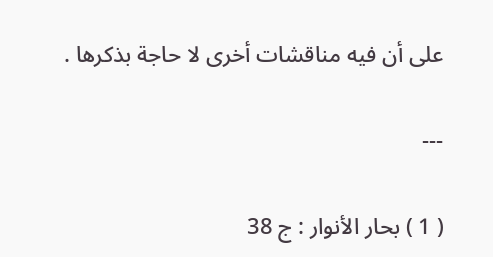على أن فيه مناقشات أخرى لا حاجة بذكرها .

---

( 1 ) بحار الأنوار : ج 38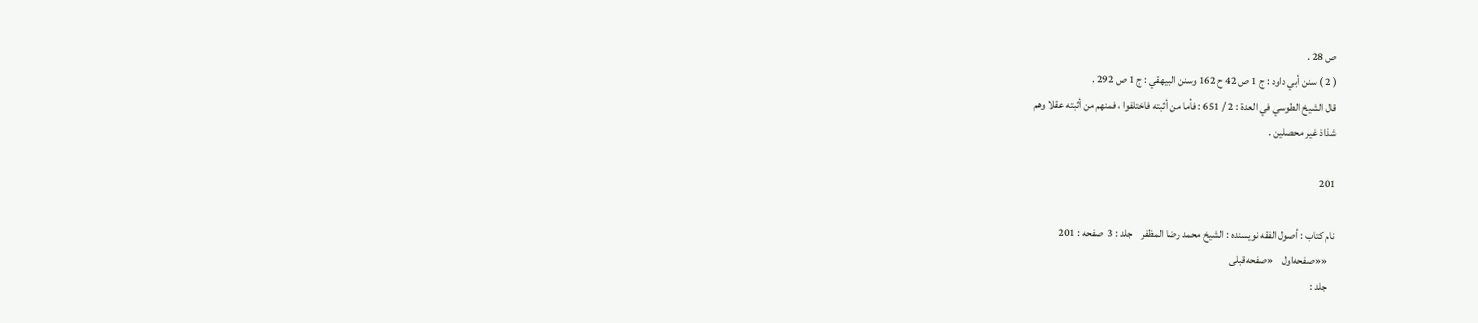ص 28 .
( 2 ) سنن أبي داود : ج 1 ص 42 ح 162 وسنن البيهقي : ج 1 ص 292 .
قال الشيخ الطوسي في العدة : 2 / 651 : فأما من أثبته فاختلفوا ، فمنهم من أثبته عقلا وهم
شذاذ غير محصلين .

201

نام کتاب : أصول الفقه نویسنده : الشيخ محمد رضا المظفر    جلد : 3  صفحه : 201
   ««صفحه‌اول    «صفحه‌قبلی
   جلد :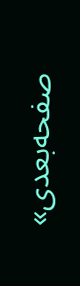صفحه‌بعدی»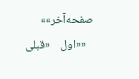صفحه‌آخر»»
   ««اول    «قبلی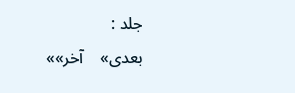جلد :
بعدی»    آخر»»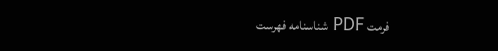فرمت PDF شناسنامه فهرست